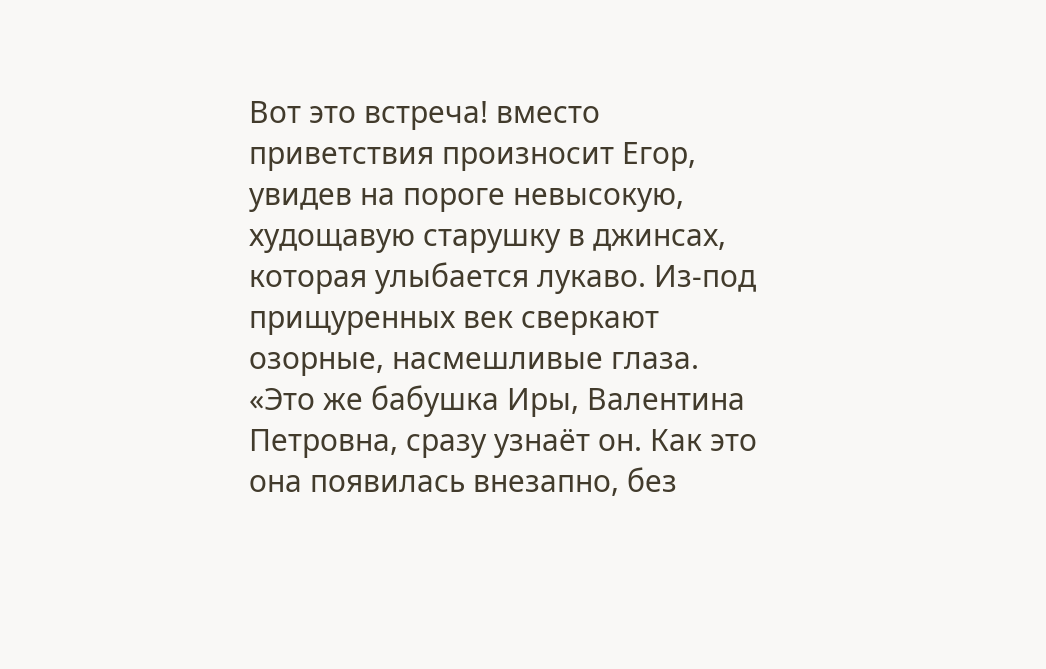Вот это встреча! вместо приветствия произносит Егор, увидев на пороге невысокую, худощавую старушку в джинсах, которая улыбается лукаво. Из-под прищуренных век сверкают озорные, насмешливые глаза.
«Это же бабушка Иры, Валентина Петровна, сразу узнаёт он. Как это она появилась внезапно, без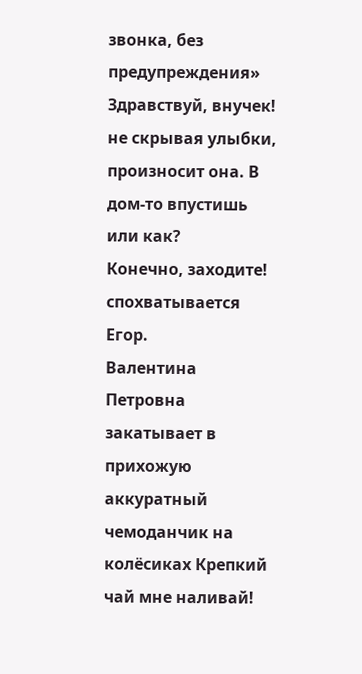звонка, без предупреждения»
Здравствуй, внучек! не скрывая улыбки, произносит она. В дом-то впустишь или как?
Конечно, заходите! спохватывается Егор.
Валентина Петровна закатывает в прихожую аккуратный чемоданчик на колёсиках Крепкий чай мне наливай!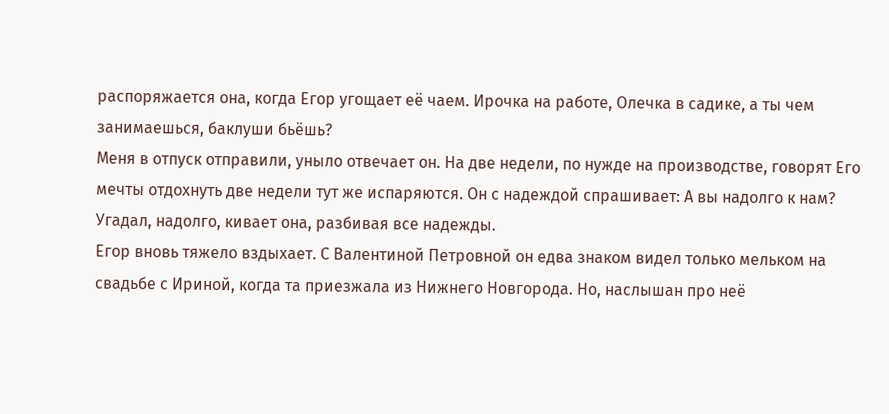распоряжается она, когда Егор угощает её чаем. Ирочка на работе, Олечка в садике, а ты чем занимаешься, баклуши бьёшь?
Меня в отпуск отправили, уныло отвечает он. На две недели, по нужде на производстве, говорят Его мечты отдохнуть две недели тут же испаряются. Он с надеждой спрашивает: А вы надолго к нам?
Угадал, надолго, кивает она, разбивая все надежды.
Егор вновь тяжело вздыхает. С Валентиной Петровной он едва знаком видел только мельком на свадьбе с Ириной, когда та приезжала из Нижнего Новгорода. Но, наслышан про неё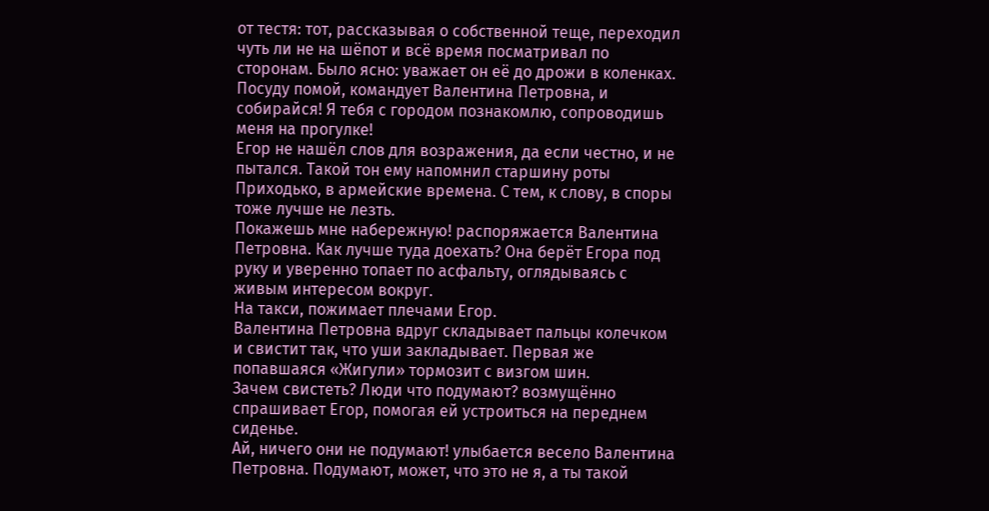от тестя: тот, рассказывая о собственной теще, переходил чуть ли не на шёпот и всё время посматривал по сторонам. Было ясно: уважает он её до дрожи в коленках.
Посуду помой, командует Валентина Петровна, и собирайся! Я тебя с городом познакомлю, сопроводишь меня на прогулке!
Егор не нашёл слов для возражения, да если честно, и не пытался. Такой тон ему напомнил старшину роты Приходько, в армейские времена. С тем, к слову, в споры тоже лучше не лезть.
Покажешь мне набережную! распоряжается Валентина Петровна. Как лучше туда доехать? Она берёт Егора под руку и уверенно топает по асфальту, оглядываясь с живым интересом вокруг.
На такси, пожимает плечами Егор.
Валентина Петровна вдруг складывает пальцы колечком и свистит так, что уши закладывает. Первая же попавшаяся «Жигули» тормозит с визгом шин.
Зачем свистеть? Люди что подумают? возмущённо спрашивает Егор, помогая ей устроиться на переднем сиденье.
Ай, ничего они не подумают! улыбается весело Валентина Петровна. Подумают, может, что это не я, а ты такой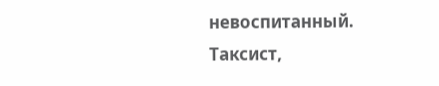невоспитанный.
Таксист,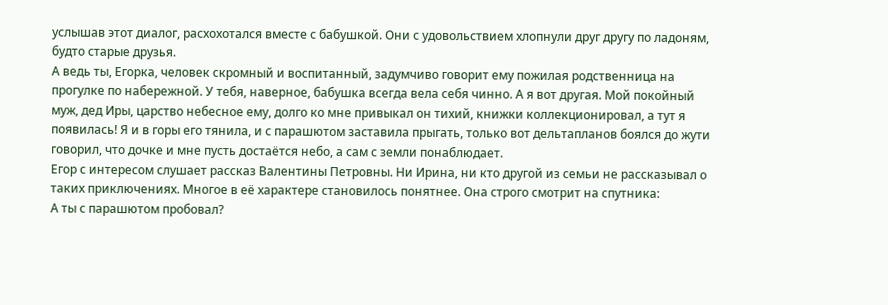услышав этот диалог, расхохотался вместе с бабушкой. Они с удовольствием хлопнули друг другу по ладоням, будто старые друзья.
А ведь ты, Егорка, человек скромный и воспитанный, задумчиво говорит ему пожилая родственница на прогулке по набережной. У тебя, наверное, бабушка всегда вела себя чинно. А я вот другая. Мой покойный муж, дед Иры, царство небесное ему, долго ко мне привыкал он тихий, книжки коллекционировал, а тут я появилась! Я и в горы его тянила, и с парашютом заставила прыгать, только вот дельтапланов боялся до жути говорил, что дочке и мне пусть достаётся небо, а сам с земли понаблюдает.
Егор с интересом слушает рассказ Валентины Петровны. Ни Ирина, ни кто другой из семьи не рассказывал о таких приключениях. Многое в её характере становилось понятнее. Она строго смотрит на спутника:
А ты с парашютом пробовал?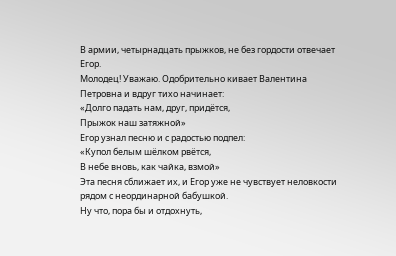В армии, четырнадцать прыжков, не без гордости отвечает Егор.
Молодец! Уважаю. Одобрительно кивает Валентина Петровна и вдруг тихо начинает:
«Долго падать нам, друг, придётся,
Прыжок наш затяжной»
Егор узнал песню и с радостью подпел:
«Купол белым шёлком рвётся,
В небе вновь, как чайка, взмой»
Эта песня сближает их, и Егор уже не чувствует неловкости рядом с неординарной бабушкой.
Ну что, пора бы и отдохнуть,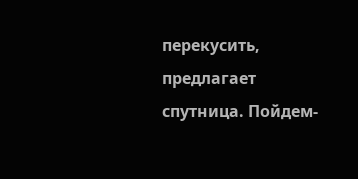перекусить, предлагает спутница. Пойдем-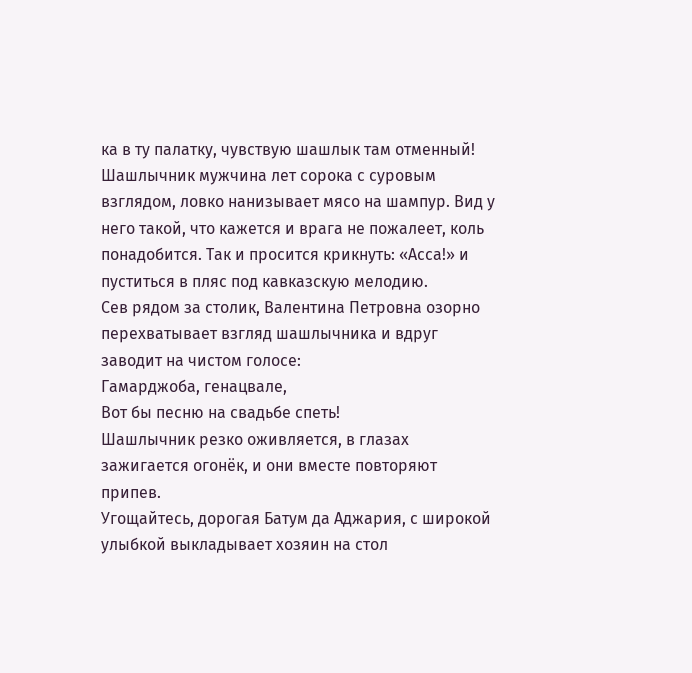ка в ту палатку, чувствую шашлык там отменный!
Шашлычник мужчина лет сорока с суровым взглядом, ловко нанизывает мясо на шампур. Вид у него такой, что кажется и врага не пожалеет, коль понадобится. Так и просится крикнуть: «Асса!» и пуститься в пляс под кавказскую мелодию.
Сев рядом за столик, Валентина Петровна озорно перехватывает взгляд шашлычника и вдруг заводит на чистом голосе:
Гамарджоба, генацвале,
Вот бы песню на свадьбе спеть!
Шашлычник резко оживляется, в глазах зажигается огонёк, и они вместе повторяют припев.
Угощайтесь, дорогая Батум да Аджария, с широкой улыбкой выкладывает хозяин на стол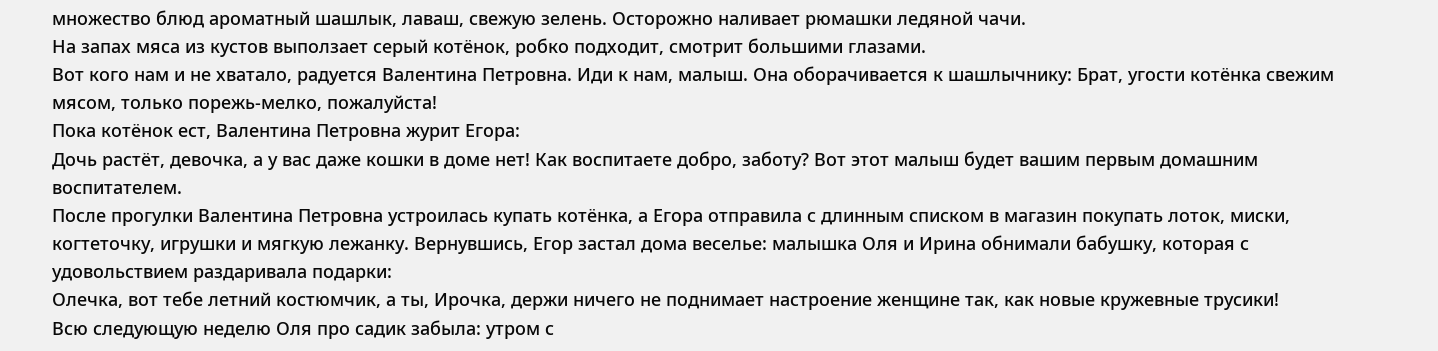множество блюд ароматный шашлык, лаваш, свежую зелень. Осторожно наливает рюмашки ледяной чачи.
На запах мяса из кустов выползает серый котёнок, робко подходит, смотрит большими глазами.
Вот кого нам и не хватало, радуется Валентина Петровна. Иди к нам, малыш. Она оборачивается к шашлычнику: Брат, угости котёнка свежим мясом, только порежь-мелко, пожалуйста!
Пока котёнок ест, Валентина Петровна журит Егора:
Дочь растёт, девочка, а у вас даже кошки в доме нет! Как воспитаете добро, заботу? Вот этот малыш будет вашим первым домашним воспитателем.
После прогулки Валентина Петровна устроилась купать котёнка, а Егора отправила с длинным списком в магазин покупать лоток, миски, когтеточку, игрушки и мягкую лежанку. Вернувшись, Егор застал дома веселье: малышка Оля и Ирина обнимали бабушку, которая с удовольствием раздаривала подарки:
Олечка, вот тебе летний костюмчик, а ты, Ирочка, держи ничего не поднимает настроение женщине так, как новые кружевные трусики!
Всю следующую неделю Оля про садик забыла: утром с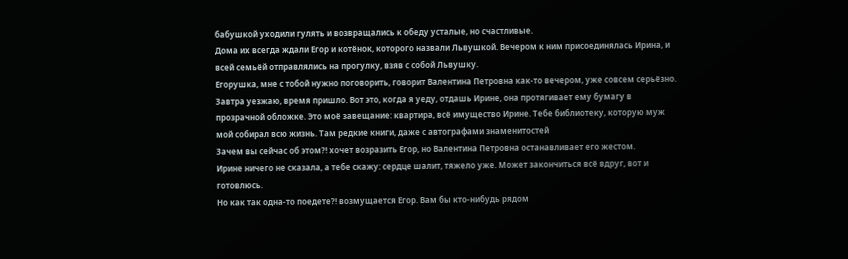бабушкой уходили гулять и возвращались к обеду усталые, но счастливые.
Дома их всегда ждали Егор и котёнок, которого назвали Львушкой. Вечером к ним присоединялась Ирина, и всей семьёй отправлялись на прогулку, взяв с собой Львушку.
Егорушка, мне с тобой нужно поговорить, говорит Валентина Петровна как-то вечером, уже совсем серьёзно. Завтра уезжаю, время пришло. Вот это, когда я уеду, отдашь Ирине, она протягивает ему бумагу в прозрачной обложке. Это моё завещание: квартира, всё имущество Ирине. Тебе библиотеку, которую муж мой собирал всю жизнь. Там редкие книги, даже с автографами знаменитостей
Зачем вы сейчас об этом?! хочет возразить Егор, но Валентина Петровна останавливает его жестом.
Ирине ничего не сказала, а тебе скажу: сердце шалит, тяжело уже. Может закончиться всё вдруг, вот и готовлюсь.
Но как так одна-то поедете?! возмущается Егор. Вам бы кто-нибудь рядом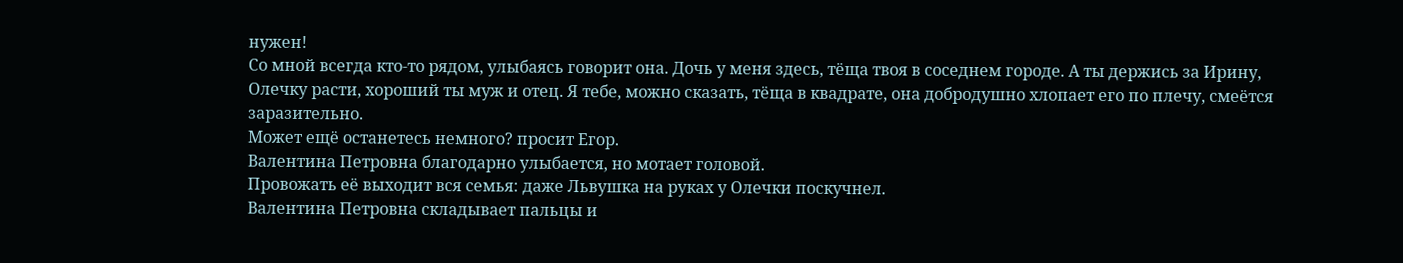нужен!
Со мной всегда кто-то рядом, улыбаясь говорит она. Дочь у меня здесь, тёща твоя в соседнем городе. А ты держись за Ирину, Олечку расти, хороший ты муж и отец. Я тебе, можно сказать, тёща в квадрате, она добродушно хлопает его по плечу, смеётся заразительно.
Может ещё останетесь немного? просит Егор.
Валентина Петровна благодарно улыбается, но мотает головой.
Провожать её выходит вся семья: даже Львушка на руках у Олечки поскучнел.
Валентина Петровна складывает пальцы и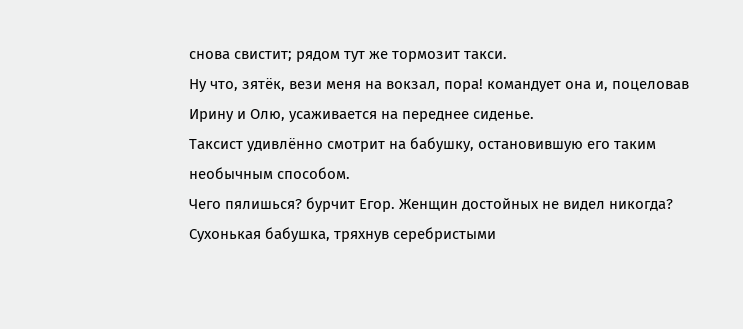снова свистит; рядом тут же тормозит такси.
Ну что, зятёк, вези меня на вокзал, пора! командует она и, поцеловав Ирину и Олю, усаживается на переднее сиденье.
Таксист удивлённо смотрит на бабушку, остановившую его таким необычным способом.
Чего пялишься? бурчит Егор. Женщин достойных не видел никогда?
Сухонькая бабушка, тряхнув серебристыми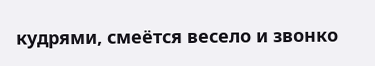кудрями, смеётся весело и звонко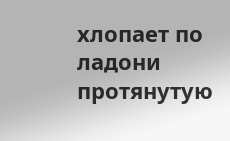хлопает по ладони протянутую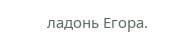ладонь Егора.